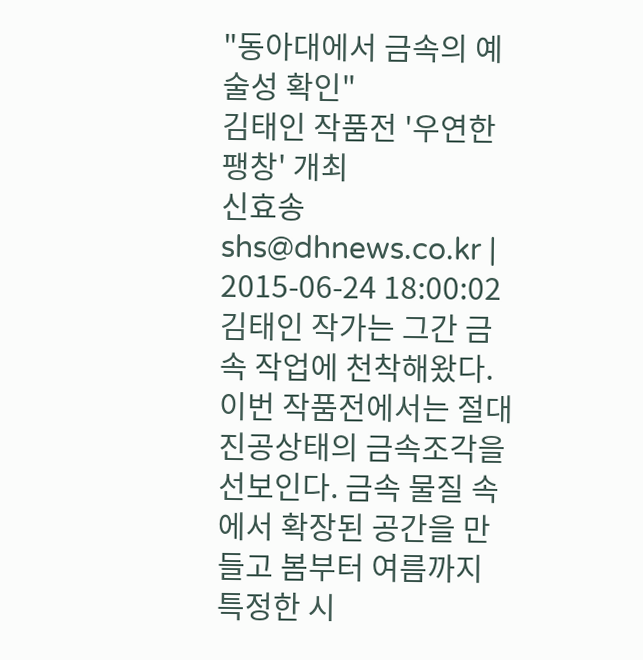"동아대에서 금속의 예술성 확인"
김태인 작품전 '우연한 팽창' 개최
신효송
shs@dhnews.co.kr | 2015-06-24 18:00:02
김태인 작가는 그간 금속 작업에 천착해왔다. 이번 작품전에서는 절대진공상태의 금속조각을 선보인다. 금속 물질 속에서 확장된 공간을 만들고 봄부터 여름까지 특정한 시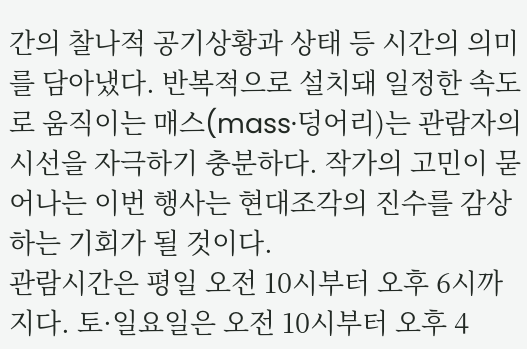간의 찰나적 공기상황과 상태 등 시간의 의미를 담아냈다. 반복적으로 설치돼 일정한 속도로 움직이는 매스(mass·덩어리)는 관람자의 시선을 자극하기 충분하다. 작가의 고민이 묻어나는 이번 행사는 현대조각의 진수를 감상하는 기회가 될 것이다.
관람시간은 평일 오전 10시부터 오후 6시까지다. 토·일요일은 오전 10시부터 오후 4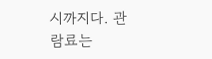시까지다. 관람료는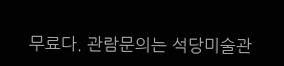무료다. 관람문의는 석당미술관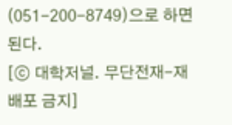(051-200-8749)으로 하면 된다.
[ⓒ 대학저널. 무단전재-재배포 금지]